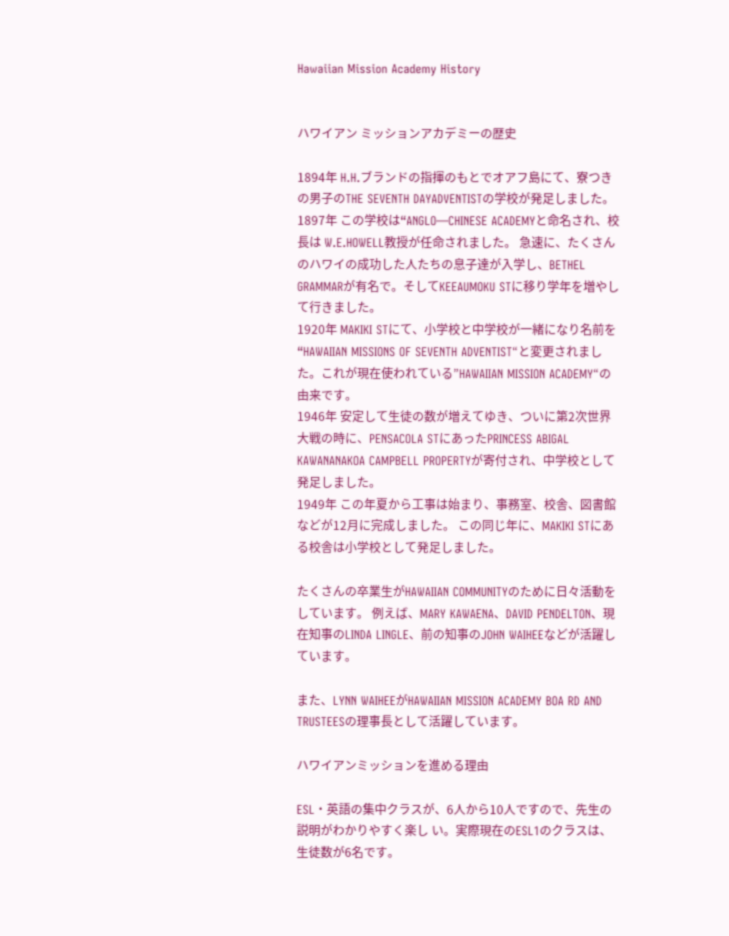Hawaiian Mission Academy History


ハワイアン ミッションアカデミーの歴史

1894年 H.H.ブランドの指揮のもとでオアフ島にて、寮つきの男子のTHE SEVENTH DAYADVENTISTの学校が発足しました。
1897年 この学校は“ANGLO―CHINESE ACADEMYと命名され、校長は W.E.HOWELL教授が任命されました。 急速に、たくさんのハワイの成功した人たちの息子達が入学し、BETHEL GRAMMARが有名で。そしてKEEAUMOKU STに移り学年を増やして行きました。
1920年 MAKIKI STにて、小学校と中学校が一緒になり名前を“HAWAIIAN MISSIONS OF SEVENTH ADVENTIST“と変更されました。これが現在使われている”HAWAIIAN MISSION ACADEMY“の由来です。
1946年 安定して生徒の数が増えてゆき、ついに第2次世界大戦の時に、PENSACOLA STにあったPRINCESS ABIGAL KAWANANAKOA CAMPBELL PROPERTYが寄付され、中学校として発足しました。
1949年 この年夏から工事は始まり、事務室、校舎、図書館などが12月に完成しました。 この同じ年に、MAKIKI STにある校舎は小学校として発足しました。

たくさんの卒業生がHAWAIIAN COMMUNITYのために日々活動をしています。 例えば、MARY KAWAENA、DAVID PENDELTON、現在知事のLINDA LINGLE、前の知事のJOHN WAIHEEなどが活躍しています。

また、LYNN WAIHEEがHAWAIIAN MISSION ACADEMY BOA RD AND TRUSTEESの理事長として活躍しています。

ハワイアンミッションを進める理由

ESL・英語の集中クラスが、6人から10人ですので、先生の説明がわかりやすく楽し い。実際現在のESL1のクラスは、生徒数が6名です。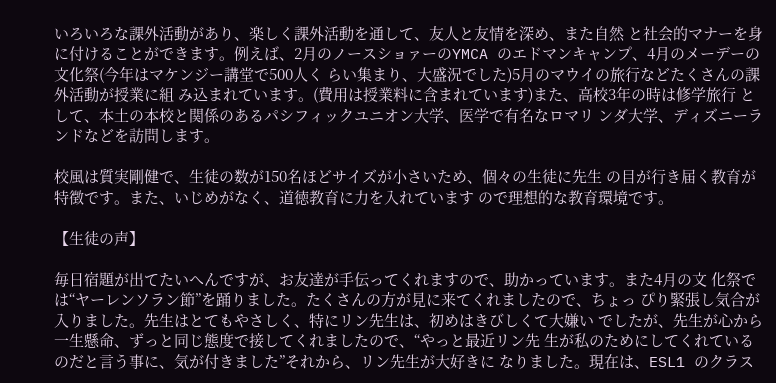いろいろな課外活動があり、楽しく課外活動を通して、友人と友情を深め、また自然 と社会的マナーを身に付けることができます。例えば、2月のノースショァーのYMCA のエドマンキャンプ、4月のメーデーの文化祭(今年はマケンジー講堂で500人く らい集まり、大盛況でした)5月のマウイの旅行などたくさんの課外活動が授業に組 み込まれています。(費用は授業料に含まれています)また、高校3年の時は修学旅行 として、本土の本校と関係のあるパシフィックユニオン大学、医学で有名なロマリ ンダ大学、ディズニーランドなどを訪問します。

校風は質実剛健で、生徒の数が150名ほどサイズが小さいため、個々の生徒に先生 の目が行き届く教育が特徴です。また、いじめがなく、道徳教育に力を入れています ので理想的な教育環境です。

【生徒の声】

毎日宿題が出てたいへんですが、お友達が手伝ってくれますので、助かっています。また4月の文 化祭では“ヤーレンソラン節”を踊りました。たくさんの方が見に来てくれましたので、ちょっ ぴり緊張し気合が入りました。先生はとてもやさしく、特にリン先生は、初めはきびしくて大嫌い でしたが、先生が心から一生懸命、ずっと同じ態度で接してくれましたので、“やっと最近リン先 生が私のためにしてくれているのだと言う事に、気が付きました”それから、リン先生が大好きに なりました。現在は、ESL1 のクラス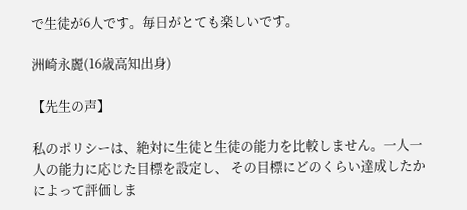で生徒が6人です。毎日がとても楽しいです。

洲崎永麗(16歳高知出身)

【先生の声】

私のポリシーは、絶対に生徒と生徒の能力を比較しません。一人一人の能力に応じた目標を設定し、 その目標にどのくらい達成したかによって評価しま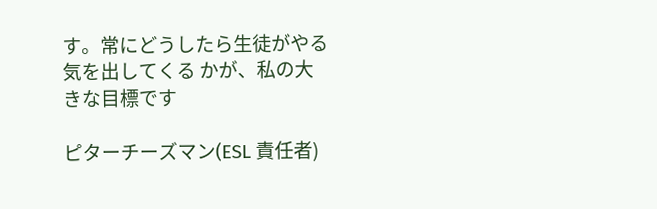す。常にどうしたら生徒がやる気を出してくる かが、私の大きな目標です

ピターチーズマン(ESL 責任者)